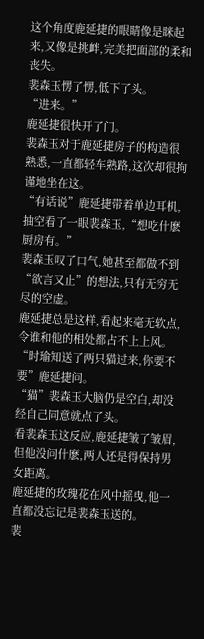这个角度鹿延捷的眼睛像是眯起来,又像是挑衅,完美把面部的柔和丧失。
裴森玉愣了愣,低下了头。
“进来。”
鹿延捷很快开了门。
裴森玉对于鹿延捷房子的构造很熟悉,一直都轻车熟路,这次却很拘谨地坐在这。
“有话说”鹿延捷带着单边耳机,抽空看了一眼裴森玉,“想吃什麽厨房有。”
裴森玉叹了口气,她甚至都做不到“欲言又止”的想法,只有无穷无尽的空虚。
鹿延捷总是这样,看起来毫无软点,令谁和他的相处都占不上上风。
“时瑜知送了两只猫过来,你要不要”鹿延捷问。
“猫”裴森玉大脑仍是空白,却没经自己同意就点了头。
看裴森玉这反应,鹿延捷皱了皱眉,但他没问什麽,两人还是得保持男女距离。
鹿延捷的玫瑰花在风中摇曳,他一直都没忘记是裴森玉送的。
裴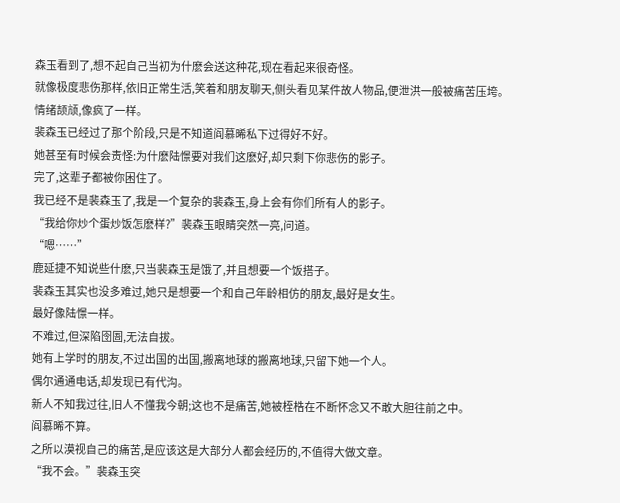森玉看到了,想不起自己当初为什麽会送这种花,现在看起来很奇怪。
就像极度悲伤那样,依旧正常生活,笑着和朋友聊天,侧头看见某件故人物品,便泄洪一般被痛苦压垮。
情绪颉颃,像疯了一样。
裴森玉已经过了那个阶段,只是不知道阎慕晞私下过得好不好。
她甚至有时候会责怪:为什麽陆憬要对我们这麽好,却只剩下你悲伤的影子。
完了,这辈子都被你困住了。
我已经不是裴森玉了,我是一个复杂的裴森玉,身上会有你们所有人的影子。
“我给你炒个蛋炒饭怎麽样?”裴森玉眼睛突然一亮,问道。
“嗯……”
鹿延捷不知说些什麽,只当裴森玉是饿了,并且想要一个饭搭子。
裴森玉其实也没多难过,她只是想要一个和自己年龄相仿的朋友,最好是女生。
最好像陆憬一样。
不难过,但深陷囹圄,无法自拔。
她有上学时的朋友,不过出国的出国,搬离地球的搬离地球,只留下她一个人。
偶尔通通电话,却发现已有代沟。
新人不知我过往,旧人不懂我今朝;这也不是痛苦,她被桎梏在不断怀念又不敢大胆往前之中。
阎慕晞不算。
之所以漠视自己的痛苦,是应该这是大部分人都会经历的,不值得大做文章。
“我不会。”裴森玉突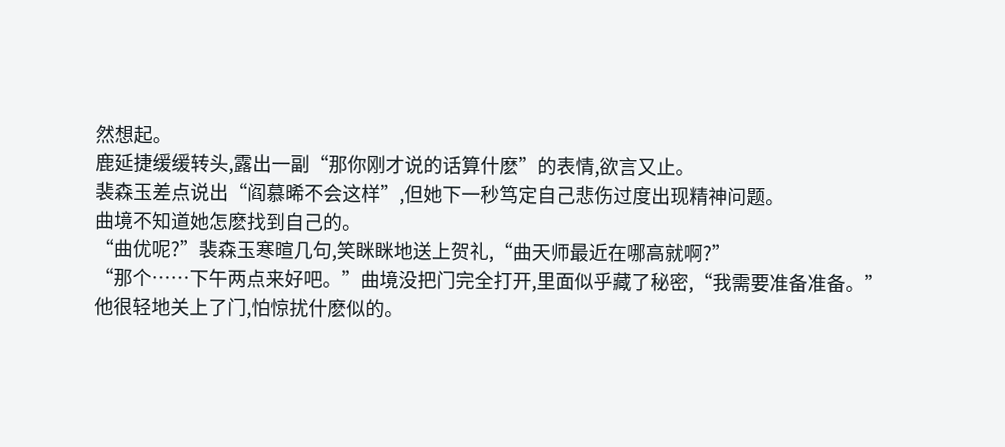然想起。
鹿延捷缓缓转头,露出一副“那你刚才说的话算什麽”的表情,欲言又止。
裴森玉差点说出“阎慕晞不会这样”,但她下一秒笃定自己悲伤过度出现精神问题。
曲境不知道她怎麽找到自己的。
“曲优呢?”裴森玉寒暄几句,笑眯眯地送上贺礼,“曲天师最近在哪高就啊?”
“那个……下午两点来好吧。”曲境没把门完全打开,里面似乎藏了秘密,“我需要准备准备。”
他很轻地关上了门,怕惊扰什麽似的。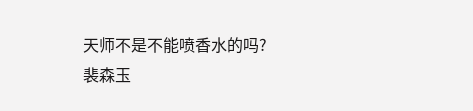天师不是不能喷香水的吗?
裴森玉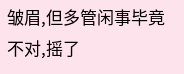皱眉,但多管闲事毕竟不对,摇了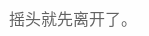摇头就先离开了。